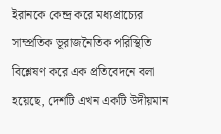ইরানকে কেন্দ্র করে মধ্যপ্রাচ্যের সাম্প্রতিক ভূরাজনৈতিক পরিস্থিতি বিশ্লেষণ করে এক প্রতিবেদনে বলা হয়েছে, দেশটি এখন একটি উদীয়মান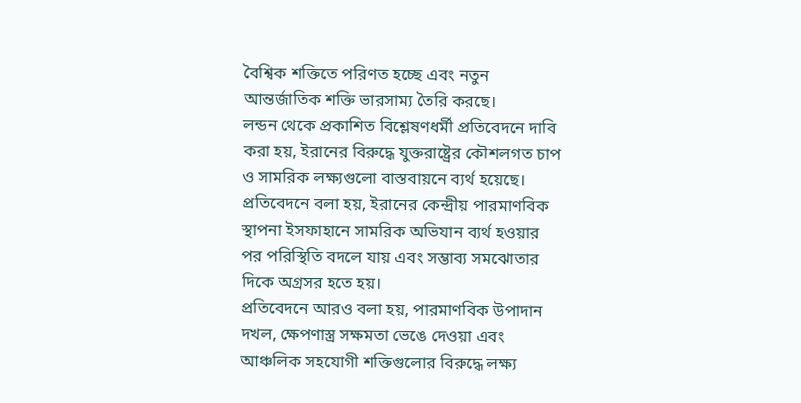বৈশ্বিক শক্তিতে পরিণত হচ্ছে এবং নতুন আন্তর্জাতিক শক্তি ভারসাম্য তৈরি করছে।
লন্ডন থেকে প্রকাশিত বিশ্লেষণধর্মী প্রতিবেদনে দাবি করা হয়, ইরানের বিরুদ্ধে যুক্তরাষ্ট্রের কৌশলগত চাপ ও সামরিক লক্ষ্যগুলো বাস্তবায়নে ব্যর্থ হয়েছে। প্রতিবেদনে বলা হয়, ইরানের কেন্দ্রীয় পারমাণবিক স্থাপনা ইসফাহানে সামরিক অভিযান ব্যর্থ হওয়ার পর পরিস্থিতি বদলে যায় এবং সম্ভাব্য সমঝোতার দিকে অগ্রসর হতে হয়।
প্রতিবেদনে আরও বলা হয়, পারমাণবিক উপাদান দখল, ক্ষেপণাস্ত্র সক্ষমতা ভেঙে দেওয়া এবং আঞ্চলিক সহযোগী শক্তিগুলোর বিরুদ্ধে লক্ষ্য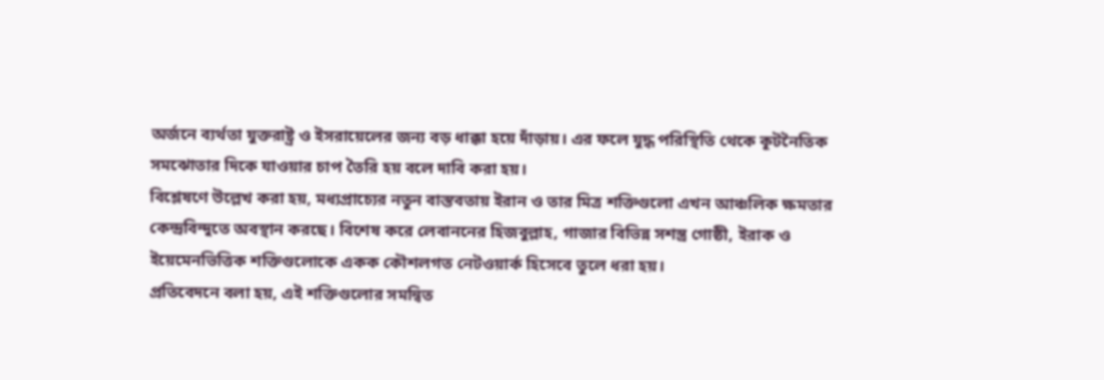অর্জনে ব্যর্থতা যুক্তরাষ্ট্র ও ইসরায়েলের জন্য বড় ধাক্কা হয়ে দাঁড়ায়। এর ফলে যুদ্ধ পরিস্থিতি থেকে কূটনৈতিক সমঝোতার দিকে যাওয়ার চাপ তৈরি হয় বলে দাবি করা হয়।
বিশ্লেষণে উল্লেখ করা হয়, মধ্যপ্রাচ্যের নতুন বাস্তবতায় ইরান ও তার মিত্র শক্তিগুলো এখন আঞ্চলিক ক্ষমতার কেন্দ্রবিন্দুতে অবস্থান করছে। বিশেষ করে লেবাননের হিজবুল্লাহ, গাজার বিভিন্ন সশস্ত্র গোষ্ঠী, ইরাক ও ইয়েমেনভিত্তিক শক্তিগুলোকে একক কৌশলগত নেটওয়ার্ক হিসেবে তুলে ধরা হয়।
প্রতিবেদনে বলা হয়, এই শক্তিগুলোর সমন্বিত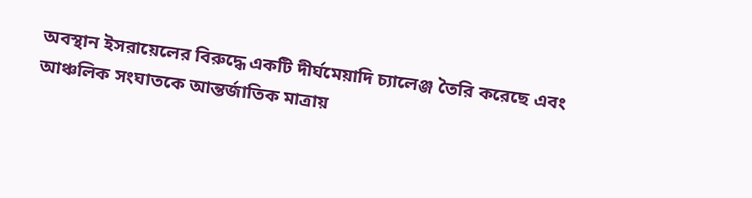অবস্থান ইসরায়েলের বিরুদ্ধে একটি দীর্ঘমেয়াদি চ্যালেঞ্জ তৈরি করেছে এবং আঞ্চলিক সংঘাতকে আন্তর্জাতিক মাত্রায়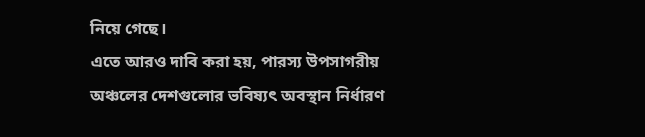নিয়ে গেছে।
এতে আরও দাবি করা হয়, পারস্য উপসাগরীয় অঞ্চলের দেশগুলোর ভবিষ্যৎ অবস্থান নির্ধারণ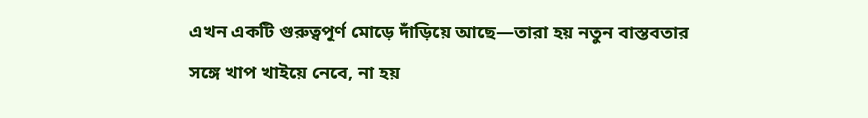এখন একটি গুরুত্বপূর্ণ মোড়ে দাঁড়িয়ে আছে—তারা হয় নতুন বাস্তবতার সঙ্গে খাপ খাইয়ে নেবে, না হয়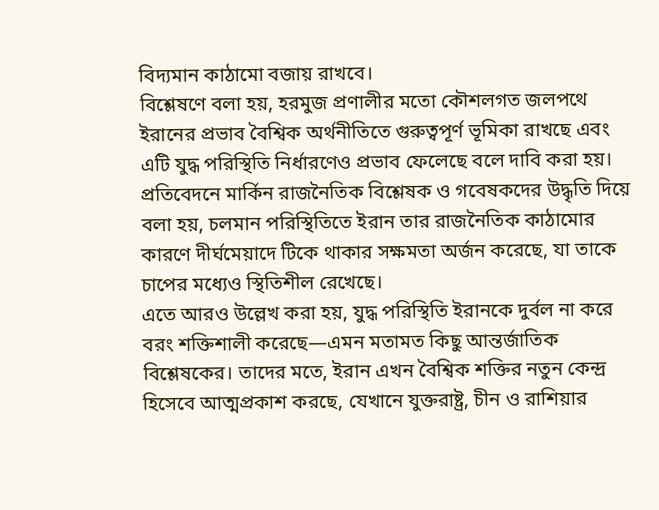বিদ্যমান কাঠামো বজায় রাখবে।
বিশ্লেষণে বলা হয়, হরমুজ প্রণালীর মতো কৌশলগত জলপথে ইরানের প্রভাব বৈশ্বিক অর্থনীতিতে গুরুত্বপূর্ণ ভূমিকা রাখছে এবং এটি যুদ্ধ পরিস্থিতি নির্ধারণেও প্রভাব ফেলেছে বলে দাবি করা হয়।
প্রতিবেদনে মার্কিন রাজনৈতিক বিশ্লেষক ও গবেষকদের উদ্ধৃতি দিয়ে বলা হয়, চলমান পরিস্থিতিতে ইরান তার রাজনৈতিক কাঠামোর কারণে দীর্ঘমেয়াদে টিকে থাকার সক্ষমতা অর্জন করেছে, যা তাকে চাপের মধ্যেও স্থিতিশীল রেখেছে।
এতে আরও উল্লেখ করা হয়, যুদ্ধ পরিস্থিতি ইরানকে দুর্বল না করে বরং শক্তিশালী করেছে—এমন মতামত কিছু আন্তর্জাতিক বিশ্লেষকের। তাদের মতে, ইরান এখন বৈশ্বিক শক্তির নতুন কেন্দ্র হিসেবে আত্মপ্রকাশ করছে, যেখানে যুক্তরাষ্ট্র, চীন ও রাশিয়ার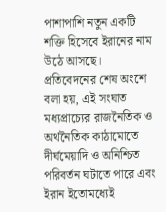পাশাপাশি নতুন একটি শক্তি হিসেবে ইরানের নাম উঠে আসছে।
প্রতিবেদনের শেষ অংশে বলা হয়, এই সংঘাত মধ্যপ্রাচ্যের রাজনৈতিক ও অর্থনৈতিক কাঠামোতে দীর্ঘমেয়াদি ও অনিশ্চিত পরিবর্তন ঘটাতে পারে এবং ইরান ইতোমধ্যেই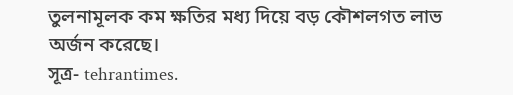তুলনামূলক কম ক্ষতির মধ্য দিয়ে বড় কৌশলগত লাভ অর্জন করেছে।
সূত্র- tehrantimes.